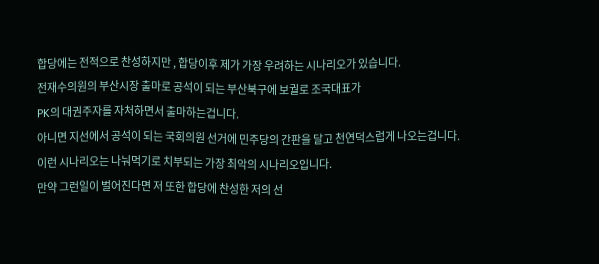합당에는 전적으로 찬성하지만 , 합당이후 제가 가장 우려하는 시나리오가 있습니다.
전재수의원의 부산시장 출마로 공석이 되는 부산북구에 보궐로 조국대표가
PK의 대권주자를 자처하면서 출마하는겁니다.
아니면 지선에서 공석이 되는 국회의원 선거에 민주당의 간판을 달고 천연덕스럽게 나오는겁니다.
이런 시나리오는 나눠먹기로 치부되는 가장 최악의 시나리오입니다.
만약 그런일이 벌어진다면 저 또한 합당에 찬성한 저의 선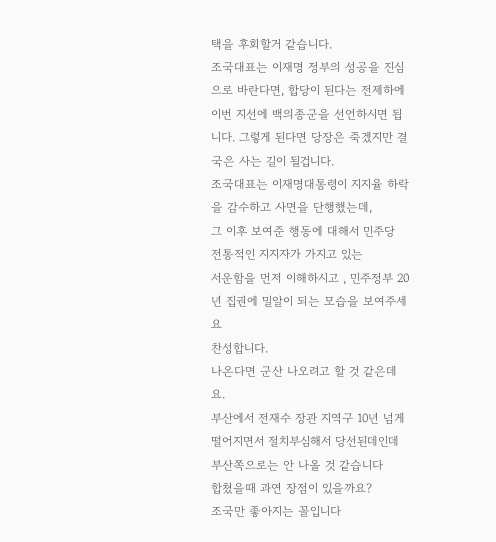택을 후회할거 같습니다.
조국대표는 이재명 정부의 성공을 진심으로 바란다면, 합당이 된다는 전제하에
이번 지선에 백의종군을 선언하시면 됩니다. 그렇게 된다면 당장은 죽겠지만 결국은 사는 길이 될겁니다.
조국대표는 이재명대통령이 지지율 하락을 감수하고 사면을 단행했는데,
그 이후 보여준 행동에 대해서 민주당 전통적인 지지자가 가지고 있는
서운함을 먼저 이해하시고 , 민주정부 20년 집권에 밀알이 되는 모습을 보여주세요
찬성합니다.
나온다면 군산 나오려고 할 것 같은데요.
부산에서 전재수 장관 지역구 10년 넘게 떨어지면서 절치부심해서 당선된데인데
부산쪽으로는 안 나올 것 같습니다
합쳤을때 과연 장점이 있을까요?
조국만 좋아지는 꼴입니다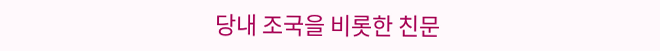당내 조국을 비롯한 친문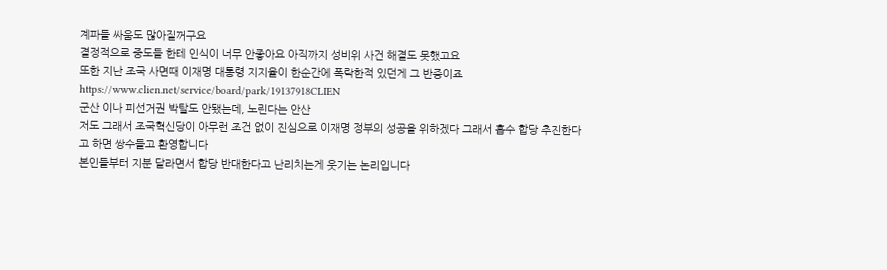계파들 싸움도 많아질꺼구요
결정적으로 중도들 한테 인식이 너무 안좋아요 아직까지 성비위 사건 해결도 못했고요
또한 지난 조국 사면때 이재명 대통령 지지율이 한순간에 폭락한적 있던게 그 반증이죠
https://www.clien.net/service/board/park/19137918CLIEN
군산 이나 피선거권 박탈도 안됐는데, 노린다는 안산
저도 그래서 조국혁신당이 아무런 조건 없이 진심으로 이재명 정부의 성공을 위하겠다 그래서 흡수 합당 추진한다고 하면 쌍수들고 환영합니다
본인들부터 지분 달라면서 합당 반대한다고 난리치는게 웃기는 논리입니다